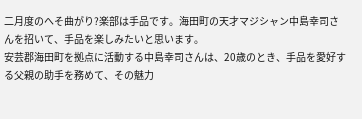二月度のへそ曲がり?楽部は手品です。海田町の天才マジシャン中島幸司さんを招いて、手品を楽しみたいと思います。
安芸郡海田町を拠点に活動する中島幸司さんは、20歳のとき、手品を愛好する父親の助手を務めて、その魅力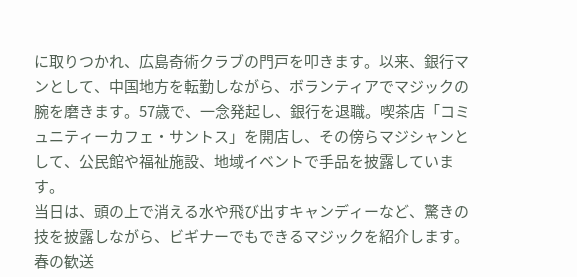に取りつかれ、広島奇術クラブの門戸を叩きます。以来、銀行マンとして、中国地方を転勤しながら、ボランティアでマジックの腕を磨きます。57歳で、一念発起し、銀行を退職。喫茶店「コミュニティーカフェ・サントス」を開店し、その傍らマジシャンとして、公民館や福祉施設、地域イベントで手品を披露しています。
当日は、頭の上で消える水や飛び出すキャンディーなど、驚きの技を披露しながら、ビギナーでもできるマジックを紹介します。
春の歓送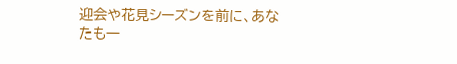迎会や花見シーズンを前に、あなたも一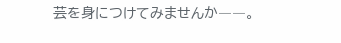芸を身につけてみませんか――。